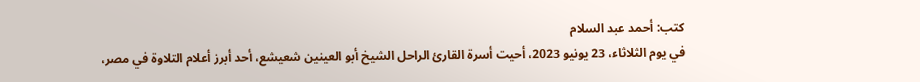كتب: أحمد عبد السلام
في يوم الثلاثاء، 23 يونيو 2023، أحيت أسرة القارئ الراحل الشيخ أبو العينين شعيشع، أحد أبرز أعلام التلاوة في مصر،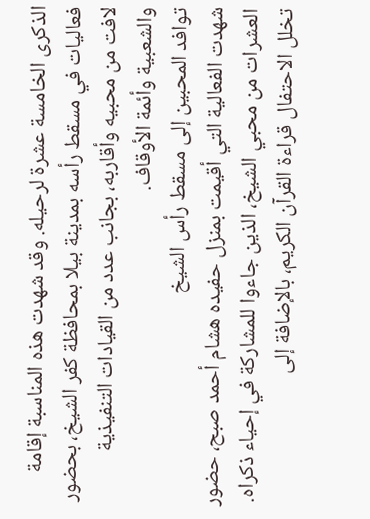الذكرى الخامسة عشرة لرحيله. وقد شهدت هذه المناسبة إقامة فعاليات في مسقط رأسه بمدينة بيلا بمحافظة كفر الشيخ، بحضور لافت من محبيه وأقاربه، بجانب عدد من القيادات التنفيذية والشعبية وأئمة الأوقاف.
توافد المحبين إلى مسقط رأس الشيخ
شهدت الفعالية التي أقيمت بمنزل حفيده هشام أحمد صبح، حضور العشرات من محبي الشيخ، الذين جاءوا للمشاركة في إحياء ذكراه. تخلل الاحتفال قراءة القرآن الكريم، بالإضافة إلى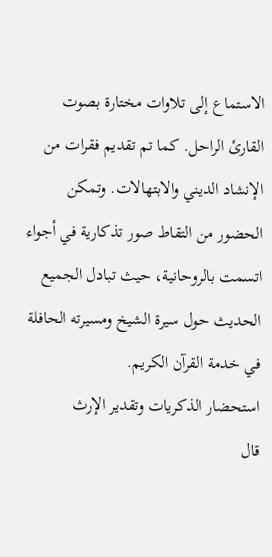الاستماع إلى تلاوات مختارة بصوت القارئ الراحل. كما تم تقديم فقرات من الإنشاد الديني والابتهالات. وتمكن الحضور من التقاط صور تذكارية في أجواء اتسمت بالروحانية، حيث تبادل الجميع الحديث حول سيرة الشيخ ومسيرته الحافلة في خدمة القرآن الكريم.
استحضار الذكريات وتقدير الإرث
قال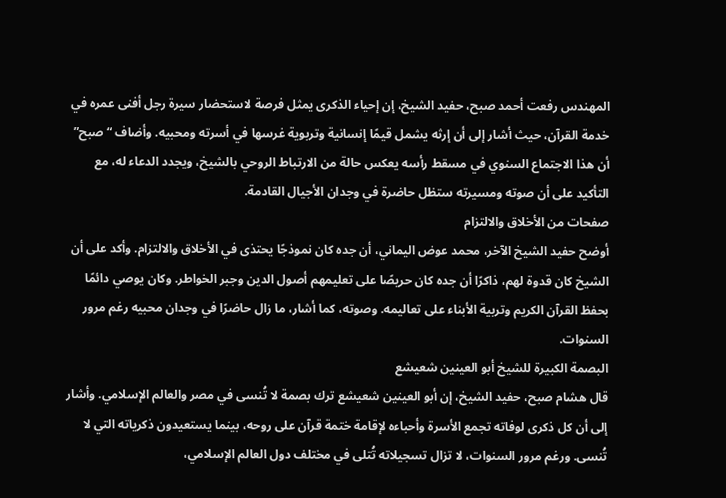المهندس رفعت أحمد صبح، حفيد الشيخ، إن إحياء الذكرى يمثل فرصة لاستحضار سيرة رجل أفنى عمره في خدمة القرآن، حيث أشار إلى أن إرثه يشمل قيمًا إنسانية وتربوية غرسها في أسرته ومحبيه. وأضاف “صبح” أن هذا الاجتماع السنوي في مسقط رأسه يعكس حالة من الارتباط الروحي بالشيخ، ويجدد الدعاء له، مع التأكيد على أن صوته ومسيرته ستظل حاضرة في وجدان الأجيال القادمة.
صفحات من الأخلاق والالتزام
أوضح حفيد الشيخ الآخر، محمد عوض اليماني، أن جده كان نموذجًا يحتذى في الأخلاق والالتزام. وأكد على أن الشيخ كان قدوة لهم، ذاكرًا أن جده كان حريصًا على تعليمهم أصول الدين وجبر الخواطر. وكان يوصي دائمًا بحفظ القرآن الكريم وتربية الأبناء على تعاليمه. وصوته، كما أشار، ما زال حاضرًا في وجدان محبيه رغم مرور السنوات.
البصمة الكبيرة للشيخ أبو العينين شعيشع
قال هشام صبح، حفيد الشيخ، إن أبو العينين شعيشع ترك بصمة لا تُنسى في مصر والعالم الإسلامي. وأشار إلى أن كل ذكرى لوفاته تجمع الأسرة وأحباءه لإقامة ختمة قرآن على روحه، بينما يستعيدون ذكرياته التي لا تُنسى. ورغم مرور السنوات، لا تزال تسجيلاته تُتلى في مختلف دول العالم الإسلامي،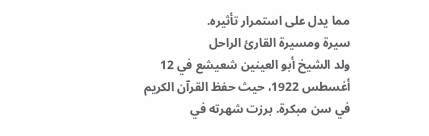مما يدل على استمرار تأثيره.
سيرة ومسيرة القارئ الراحل
ولد الشيخ أبو العينين شعيشع في 12 أغسطس 1922، حيث حفظ القرآن الكريم في سن مبكرة. برزت شهرته في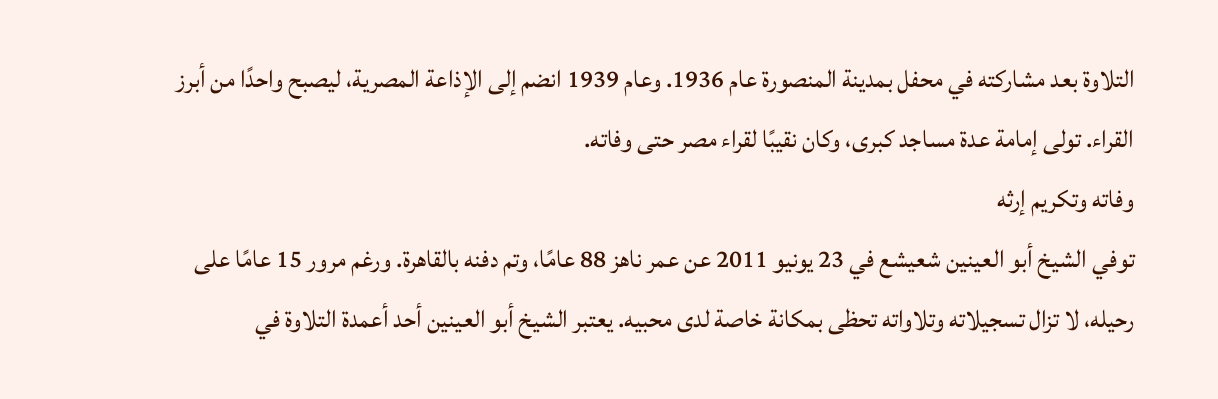التلاوة بعد مشاركته في محفل بمدينة المنصورة عام 1936. وعام 1939 انضم إلى الإذاعة المصرية، ليصبح واحدًا من أبرز القراء. تولى إمامة عدة مساجد كبرى، وكان نقيبًا لقراء مصر حتى وفاته.
وفاته وتكريم إرثه
توفي الشيخ أبو العينين شعيشع في 23 يونيو 2011 عن عمر ناهز 88 عامًا، وتم دفنه بالقاهرة. ورغم مرور 15 عامًا على رحيله، لا تزال تسجيلاته وتلاواته تحظى بمكانة خاصة لدى محبيه. يعتبر الشيخ أبو العينين أحد أعمدة التلاوة في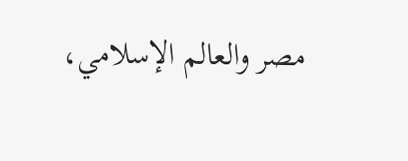مصر والعالم الإسلامي،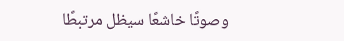وصوتًا خاشعًا سيظل مرتبطًا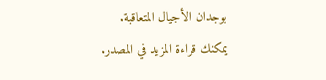بوجدان الأجيال المتعاقبة.
يمكنك قراءة المزيد في المصدر.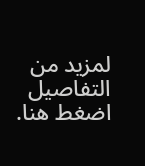لمزيد من التفاصيل اضغط هنا.